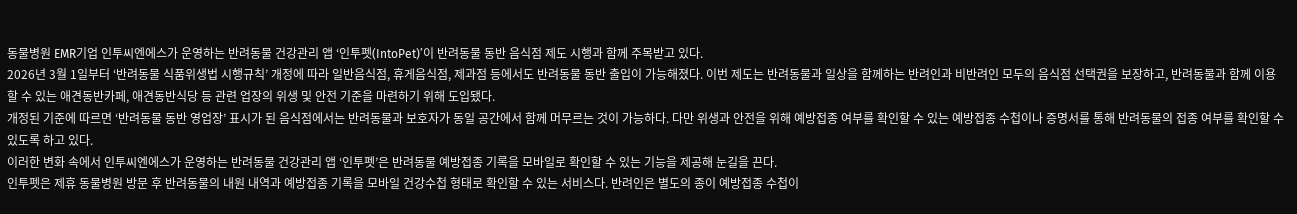동물병원 EMR기업 인투씨엔에스가 운영하는 반려동물 건강관리 앱 ‘인투펫(IntoPet)’이 반려동물 동반 음식점 제도 시행과 함께 주목받고 있다.
2026년 3월 1일부터 ‘반려동물 식품위생법 시행규칙’ 개정에 따라 일반음식점, 휴게음식점, 제과점 등에서도 반려동물 동반 출입이 가능해졌다. 이번 제도는 반려동물과 일상을 함께하는 반려인과 비반려인 모두의 음식점 선택권을 보장하고, 반려동물과 함께 이용할 수 있는 애견동반카페, 애견동반식당 등 관련 업장의 위생 및 안전 기준을 마련하기 위해 도입됐다.
개정된 기준에 따르면 ‘반려동물 동반 영업장’ 표시가 된 음식점에서는 반려동물과 보호자가 동일 공간에서 함께 머무르는 것이 가능하다. 다만 위생과 안전을 위해 예방접종 여부를 확인할 수 있는 예방접종 수첩이나 증명서를 통해 반려동물의 접종 여부를 확인할 수 있도록 하고 있다.
이러한 변화 속에서 인투씨엔에스가 운영하는 반려동물 건강관리 앱 ‘인투펫’은 반려동물 예방접종 기록을 모바일로 확인할 수 있는 기능을 제공해 눈길을 끈다.
인투펫은 제휴 동물병원 방문 후 반려동물의 내원 내역과 예방접종 기록을 모바일 건강수첩 형태로 확인할 수 있는 서비스다. 반려인은 별도의 종이 예방접종 수첩이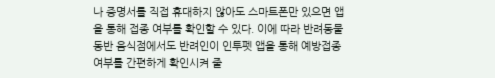나 증명서를 직접 휴대하지 않아도 스마트폰만 있으면 앱을 통해 접종 여부를 확인할 수 있다. 이에 따라 반려동물 동반 음식점에서도 반려인이 인투펫 앱을 통해 예방접종 여부를 간편하게 확인시켜 줄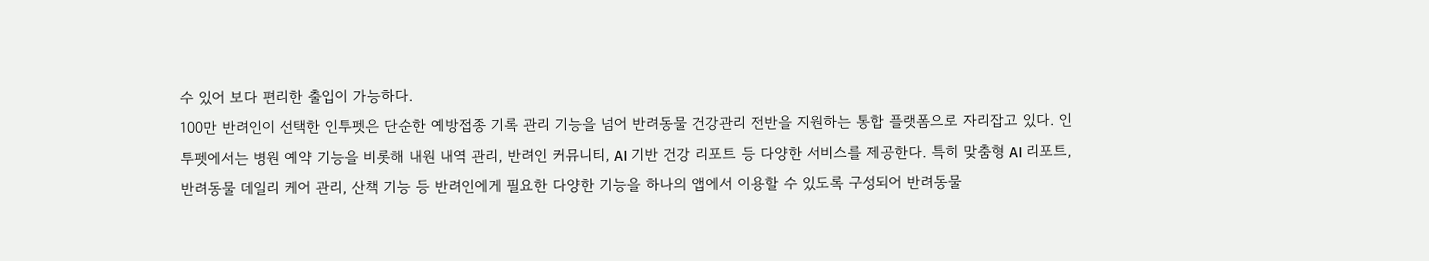수 있어 보다 편리한 출입이 가능하다.
100만 반려인이 선택한 인투펫은 단순한 예방접종 기록 관리 기능을 넘어 반려동물 건강관리 전반을 지원하는 통합 플랫폼으로 자리잡고 있다. 인투펫에서는 병원 예약 기능을 비롯해 내원 내역 관리, 반려인 커뮤니티, AI 기반 건강 리포트 등 다양한 서비스를 제공한다. 특히 맞춤형 AI 리포트, 반려동물 데일리 케어 관리, 산책 기능 등 반려인에게 필요한 다양한 기능을 하나의 앱에서 이용할 수 있도록 구성되어 반려동물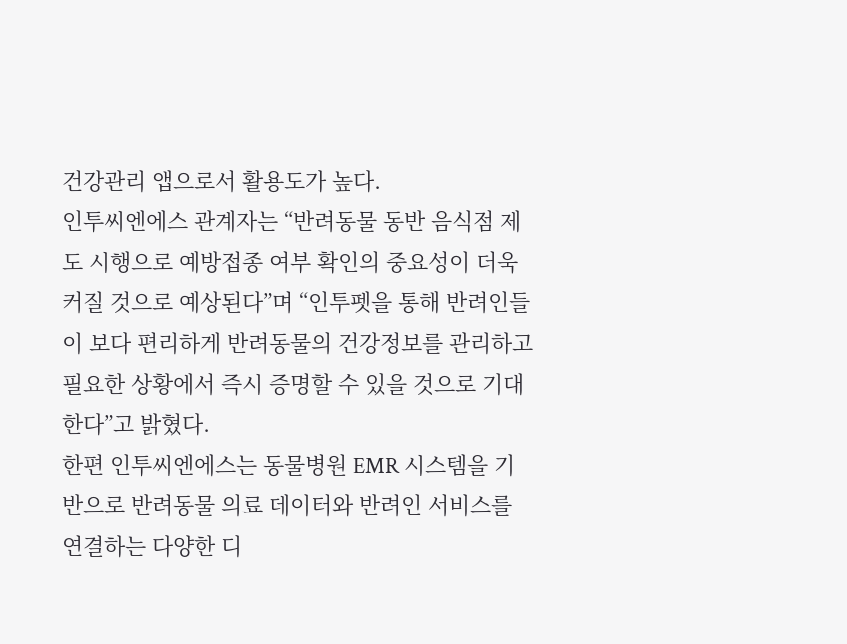건강관리 앱으로서 활용도가 높다.
인투씨엔에스 관계자는 “반려동물 동반 음식점 제도 시행으로 예방접종 여부 확인의 중요성이 더욱 커질 것으로 예상된다”며 “인투펫을 통해 반려인들이 보다 편리하게 반려동물의 건강정보를 관리하고 필요한 상황에서 즉시 증명할 수 있을 것으로 기대한다”고 밝혔다.
한편 인투씨엔에스는 동물병원 EMR 시스템을 기반으로 반려동물 의료 데이터와 반려인 서비스를 연결하는 다양한 디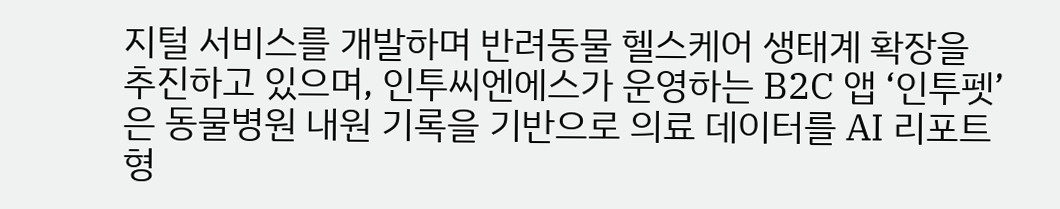지털 서비스를 개발하며 반려동물 헬스케어 생태계 확장을 추진하고 있으며, 인투씨엔에스가 운영하는 B2C 앱 ‘인투펫’은 동물병원 내원 기록을 기반으로 의료 데이터를 AI 리포트 형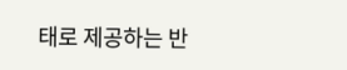태로 제공하는 반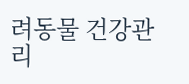려동물 건강관리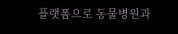플랫폼으로 동물병원과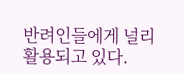반려인들에게 널리 활용되고 있다.